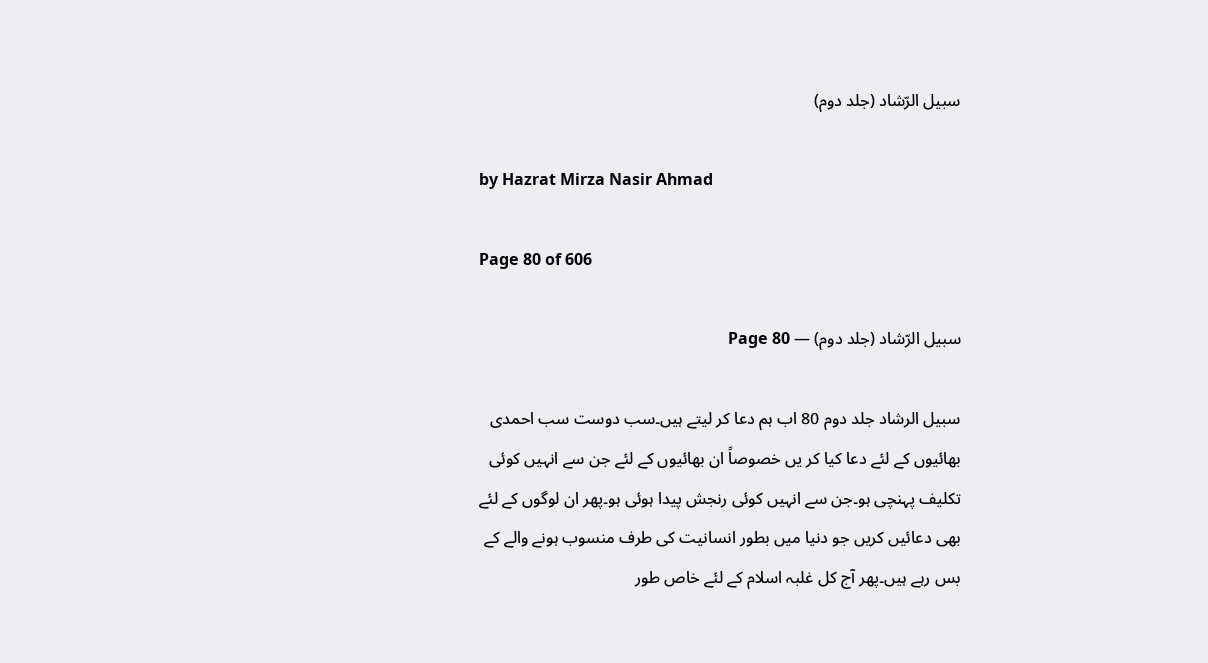سبیل الرّشاد (جلد دوم)

by Hazrat Mirza Nasir Ahmad

Page 80 of 606

سبیل الرّشاد (جلد دوم) — Page 80

سبیل الرشاد جلد دوم 80 اب ہم دعا کر لیتے ہیں۔سب دوست سب احمدی بھائیوں کے لئے دعا کیا کر یں خصوصاً ان بھائیوں کے لئے جن سے انہیں کوئی تکلیف پہنچی ہو۔جن سے انہیں کوئی رنجش پیدا ہوئی ہو۔پھر ان لوگوں کے لئے بھی دعائیں کریں جو دنیا میں بطور انسانیت کی طرف منسوب ہونے والے کے بس رہے ہیں۔پھر آج کل غلبہ اسلام کے لئے خاص طور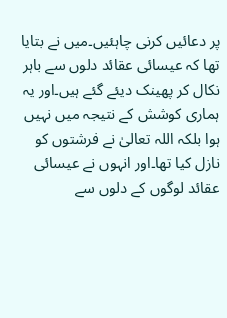پر دعائیں کرنی چاہئیں۔میں نے بتایا تھا کہ عیسائی عقائد دلوں سے باہر نکال کر پھینک دیئے گئے ہیں۔اور یہ ہماری کوشش کے نتیجہ میں نہیں ہوا بلکہ اللہ تعالیٰ نے فرشتوں کو نازل کیا تھا۔اور انہوں نے عیسائی عقائد لوگوں کے دلوں سے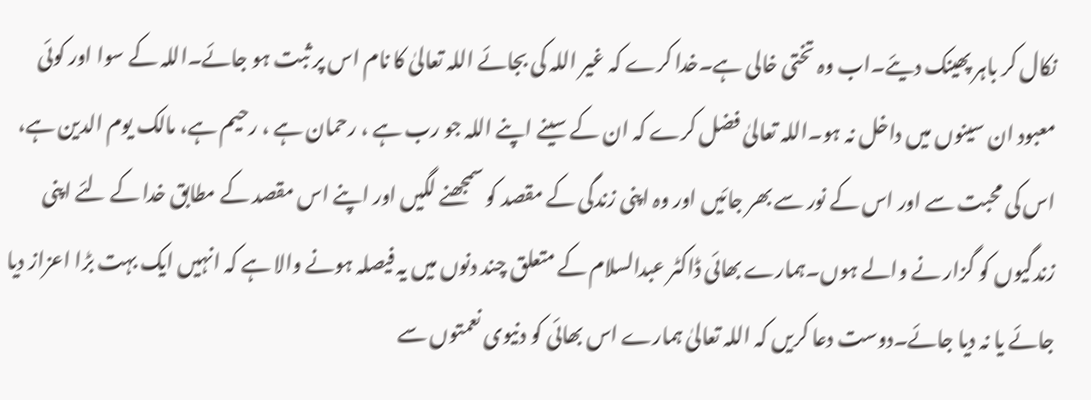نکال کر باہر پھینک دیئے۔اب وہ تختی خالی ہے۔خدا کرے کہ غیر اللہ کی بجائے اللہ تعالیٰ کا نام اس پر ثبت ہو جائے۔اللہ کے سوا اور کوئی معبود ان سینوں میں داخل نہ ہو۔اللہ تعالیٰ فضل کرے کہ ان کے سینے اپنے اللہ جو رب ہے ، رحمان ہے ، رحیم ہے، مالک یوم الدین ہے، اس کی محبت سے اور اس کے نور سے بھر جائیں اور وہ اپنی زندگی کے مقصد کو سمجھنے لگیں اور اپنے اس مقصد کے مطابق خدا کے لئے اپنی زندگیوں کو گزار نے والے ہوں۔ہمارے بھائی ڈاکٹر عبدالسلام کے متعلق چند دنوں میں یہ فیصلہ ہونے والا ہے کہ انہیں ایک بہت بڑا اعزاز دیا جائے یا نہ دیا جائے۔دوست دعا کریں کہ اللہ تعالیٰ ہمارے اس بھائی کو دنیوی نعمتوں سے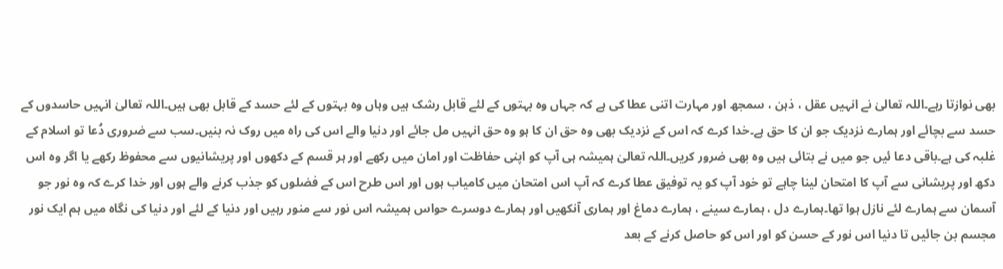بھی نوازتا رہے۔اللہ تعالیٰ نے انہیں عقل ، ذہن ، سمجھ اور مہارت اتنی عطا کی ہے کہ جہاں وہ بہتوں کے لئے قابل رشک ہیں وہاں وہ بہتوں کے لئے حسد کے قابل بھی ہیں۔اللہ تعالیٰ انہیں حاسدوں کے حسد سے بچائے اور ہمارے نزدیک جو ان کا حق ہے۔خدا کرے کہ اس کے نزدیک بھی وہ حق ان کا ہو وہ حق انہیں مل جائے اور دنیا والے اس کی راہ میں روک نہ بنیں۔سب سے ضروری دُعا تو اسلام کے غلبہ کی ہے۔باقی دعا ئیں جو میں نے بتائی ہیں وہ بھی ضرور کریں۔اللہ تعالیٰ ہمیشہ ہی آپ کو اپنی حفاظت اور امان میں رکھے اور ہر قسم کے دکھوں اور پریشانیوں سے محفوظ رکھے یا اگر وہ اس دکھ اور پریشانی سے آپ کا امتحان لینا چاہے تو خود آپ کو یہ توفیق عطا کرے کہ آپ اس امتحان میں کامیاب ہوں اور اس طرح اس کے فضلوں کو جذب کرنے والے ہوں اور خدا کرے کہ وہ نور جو آسمان سے ہمارے لئے نازل ہوا تھا۔ہمارے دل ، ہمارے سینے ، ہمارے دماغ اور ہماری آنکھیں اور ہمارے دوسرے حواس ہمیشہ اس نور سے منور رہیں اور دنیا کے لئے اور دنیا کی نگاہ میں ہم ایک نور مجسم بن جائیں تا دنیا اس نور کے حسن کو اور اس کو حاصل کرنے کے بعد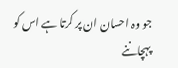جو وہ احسان ان پر کرتا ہے اس کو پہچاننے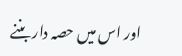اور اس میں حصہ دار بننے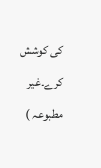کی کوشش کرے۔غیر مطبوعہ )